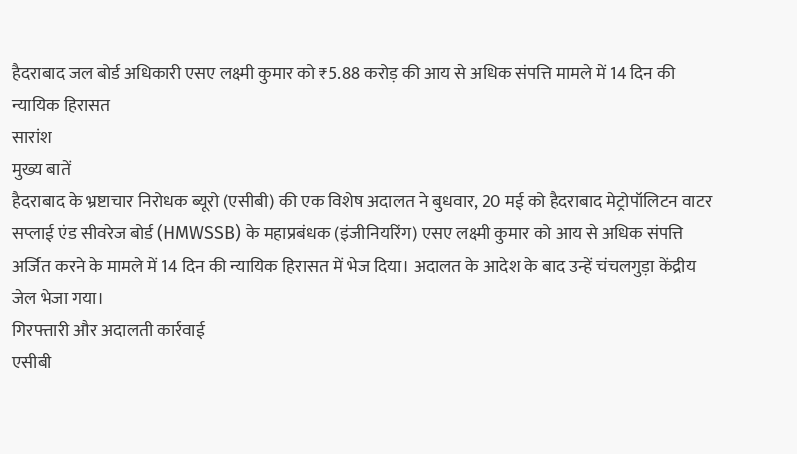हैदराबाद जल बोर्ड अधिकारी एसए लक्ष्मी कुमार को ₹5.88 करोड़ की आय से अधिक संपत्ति मामले में 14 दिन की न्यायिक हिरासत
सारांश
मुख्य बातें
हैदराबाद के भ्रष्टाचार निरोधक ब्यूरो (एसीबी) की एक विशेष अदालत ने बुधवार, 20 मई को हैदराबाद मेट्रोपॉलिटन वाटर सप्लाई एंड सीवरेज बोर्ड (HMWSSB) के महाप्रबंधक (इंजीनियरिंग) एसए लक्ष्मी कुमार को आय से अधिक संपत्ति अर्जित करने के मामले में 14 दिन की न्यायिक हिरासत में भेज दिया। अदालत के आदेश के बाद उन्हें चंचलगुड़ा केंद्रीय जेल भेजा गया।
गिरफ्तारी और अदालती कार्रवाई
एसीबी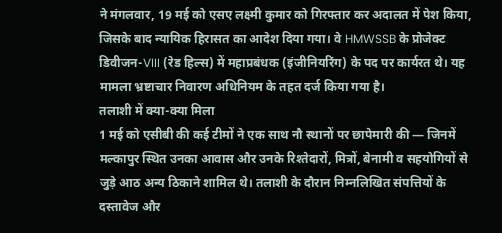ने मंगलवार, 19 मई को एसए लक्ष्मी कुमार को गिरफ्तार कर अदालत में पेश किया, जिसके बाद न्यायिक हिरासत का आदेश दिया गया। वे HMWSSB के प्रोजेक्ट डिवीजन-VIII (रेड हिल्स) में महाप्रबंधक (इंजीनियरिंग) के पद पर कार्यरत थे। यह मामला भ्रष्टाचार निवारण अधिनियम के तहत दर्ज किया गया है।
तलाशी में क्या-क्या मिला
1 मई को एसीबी की कई टीमों ने एक साथ नौ स्थानों पर छापेमारी की — जिनमें मल्कापुर स्थित उनका आवास और उनके रिश्तेदारों, मित्रों, बेनामी व सहयोगियों से जुड़े आठ अन्य ठिकाने शामिल थे। तलाशी के दौरान निम्नलिखित संपत्तियों के दस्तावेज और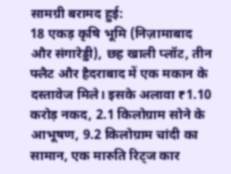सामग्री बरामद हुई:
18 एकड़ कृषि भूमि (निज़ामाबाद और संगारेड्डी), छह खाली प्लॉट, तीन फ्लैट और हैदराबाद में एक मकान के दस्तावेज मिले। इसके अलावा ₹1.10 करोड़ नकद, 2.1 किलोग्राम सोने के आभूषण, 9.2 किलोग्राम चांदी का सामान, एक मारुति रिट्ज कार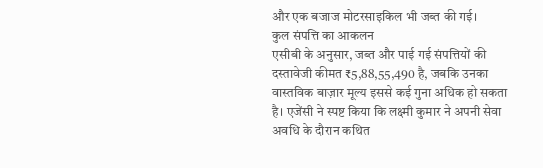और एक बजाज मोटरसाइकिल भी जब्त की गई।
कुल संपत्ति का आकलन
एसीबी के अनुसार, जब्त और पाई गई संपत्तियों की दस्तावेजी कीमत ₹5,88,55,490 है, जबकि उनका वास्तविक बाज़ार मूल्य इससे कई गुना अधिक हो सकता है। एजेंसी ने स्पष्ट किया कि लक्ष्मी कुमार ने अपनी सेवा अवधि के दौरान कथित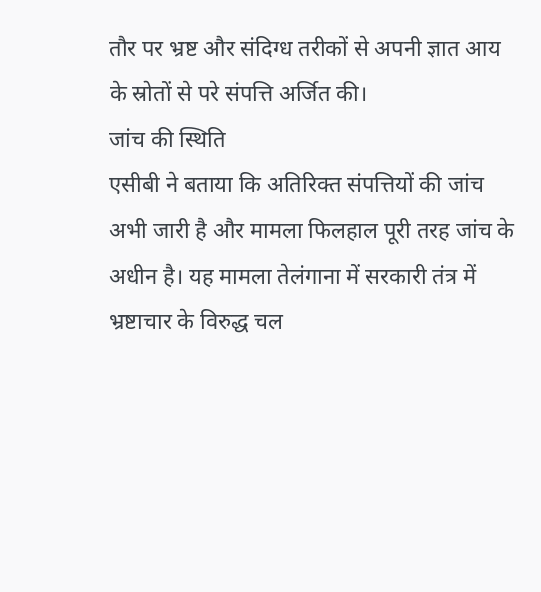तौर पर भ्रष्ट और संदिग्ध तरीकों से अपनी ज्ञात आय के स्रोतों से परे संपत्ति अर्जित की।
जांच की स्थिति
एसीबी ने बताया कि अतिरिक्त संपत्तियों की जांच अभी जारी है और मामला फिलहाल पूरी तरह जांच के अधीन है। यह मामला तेलंगाना में सरकारी तंत्र में भ्रष्टाचार के विरुद्ध चल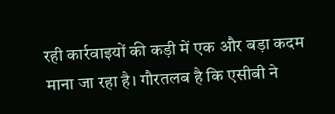रही कार्रवाइयों की कड़ी में एक और बड़ा कदम माना जा रहा है। गौरतलब है कि एसीबी ने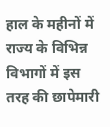हाल के महीनों में राज्य के विभिन्न विभागों में इस तरह की छापेमारी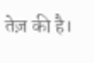तेज़ की है।